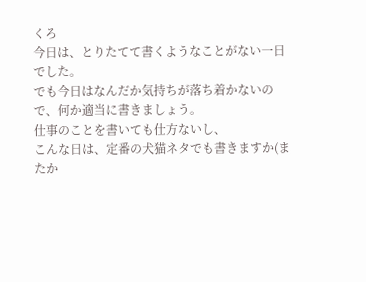くろ
今日は、とりたてて書くようなことがない一日でした。
でも今日はなんだか気持ちが落ち着かないので、何か適当に書きましょう。
仕事のことを書いても仕方ないし、
こんな日は、定番の犬猫ネタでも書きますか(またか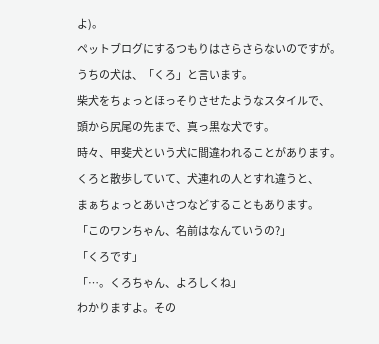よ)。
ペットブログにするつもりはさらさらないのですが。
うちの犬は、「くろ」と言います。
柴犬をちょっとほっそりさせたようなスタイルで、
頭から尻尾の先まで、真っ黒な犬です。
時々、甲斐犬という犬に間違われることがあります。
くろと散歩していて、犬連れの人とすれ違うと、
まぁちょっとあいさつなどすることもあります。
「このワンちゃん、名前はなんていうの?」
「くろです」
「…。くろちゃん、よろしくね」
わかりますよ。その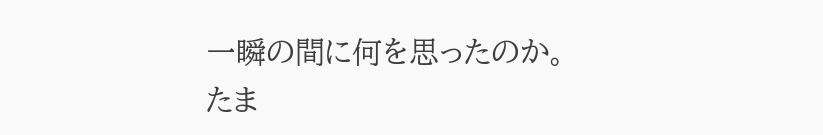一瞬の間に何を思ったのか。
たま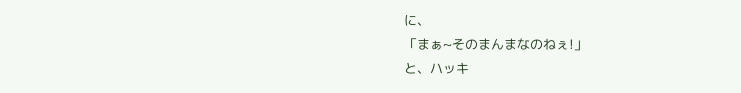に、
「まぁ~そのまんまなのねぇ!」
と、ハッキ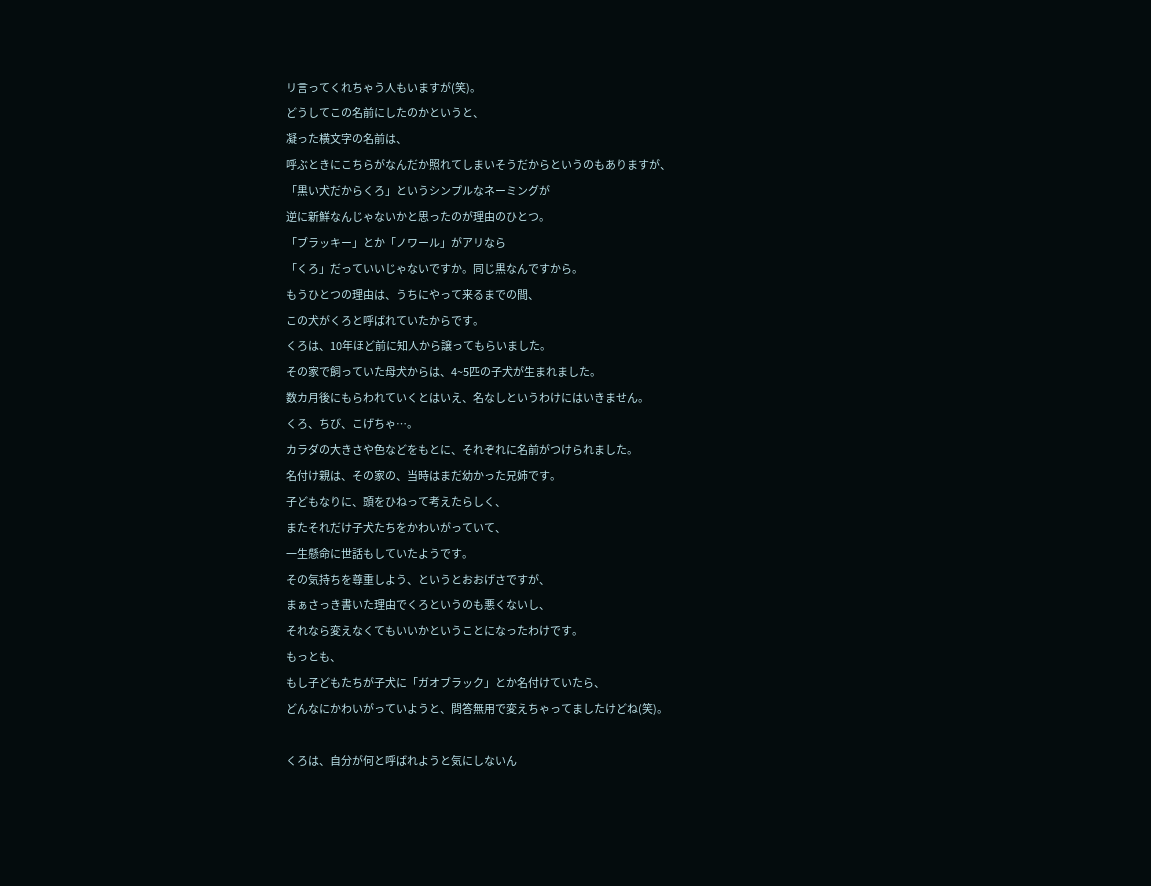リ言ってくれちゃう人もいますが(笑)。
どうしてこの名前にしたのかというと、
凝った横文字の名前は、
呼ぶときにこちらがなんだか照れてしまいそうだからというのもありますが、
「黒い犬だからくろ」というシンプルなネーミングが
逆に新鮮なんじゃないかと思ったのが理由のひとつ。
「ブラッキー」とか「ノワール」がアリなら
「くろ」だっていいじゃないですか。同じ黒なんですから。
もうひとつの理由は、うちにやって来るまでの間、
この犬がくろと呼ばれていたからです。
くろは、10年ほど前に知人から譲ってもらいました。
その家で飼っていた母犬からは、4~5匹の子犬が生まれました。
数カ月後にもらわれていくとはいえ、名なしというわけにはいきません。
くろ、ちび、こげちゃ…。
カラダの大きさや色などをもとに、それぞれに名前がつけられました。
名付け親は、その家の、当時はまだ幼かった兄姉です。
子どもなりに、頭をひねって考えたらしく、
またそれだけ子犬たちをかわいがっていて、
一生懸命に世話もしていたようです。
その気持ちを尊重しよう、というとおおげさですが、
まぁさっき書いた理由でくろというのも悪くないし、
それなら変えなくてもいいかということになったわけです。
もっとも、
もし子どもたちが子犬に「ガオブラック」とか名付けていたら、
どんなにかわいがっていようと、問答無用で変えちゃってましたけどね(笑)。

くろは、自分が何と呼ばれようと気にしないん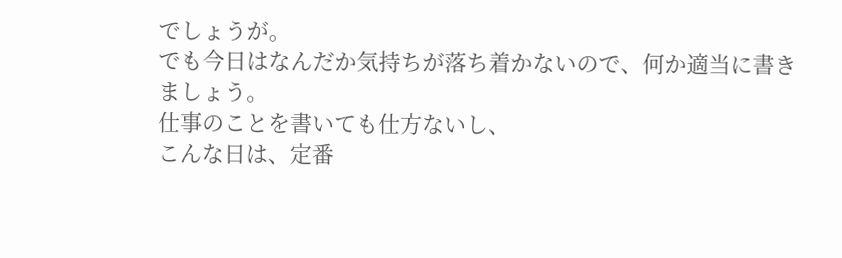でしょうが。
でも今日はなんだか気持ちが落ち着かないので、何か適当に書きましょう。
仕事のことを書いても仕方ないし、
こんな日は、定番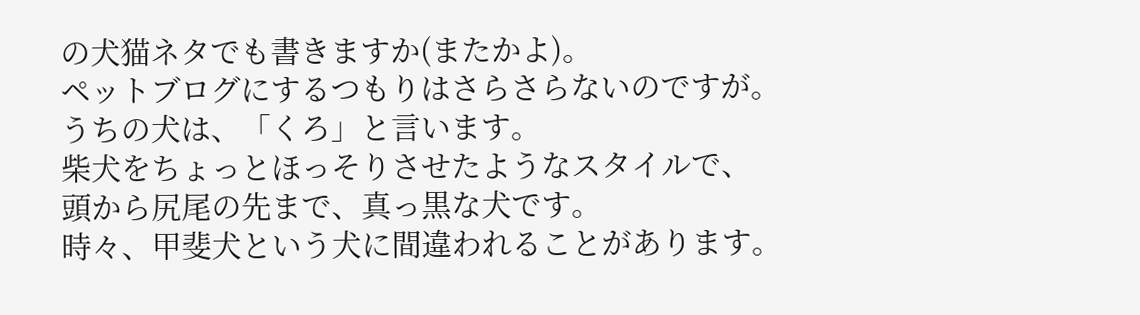の犬猫ネタでも書きますか(またかよ)。
ペットブログにするつもりはさらさらないのですが。
うちの犬は、「くろ」と言います。
柴犬をちょっとほっそりさせたようなスタイルで、
頭から尻尾の先まで、真っ黒な犬です。
時々、甲斐犬という犬に間違われることがあります。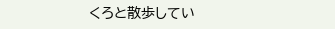くろと散歩してい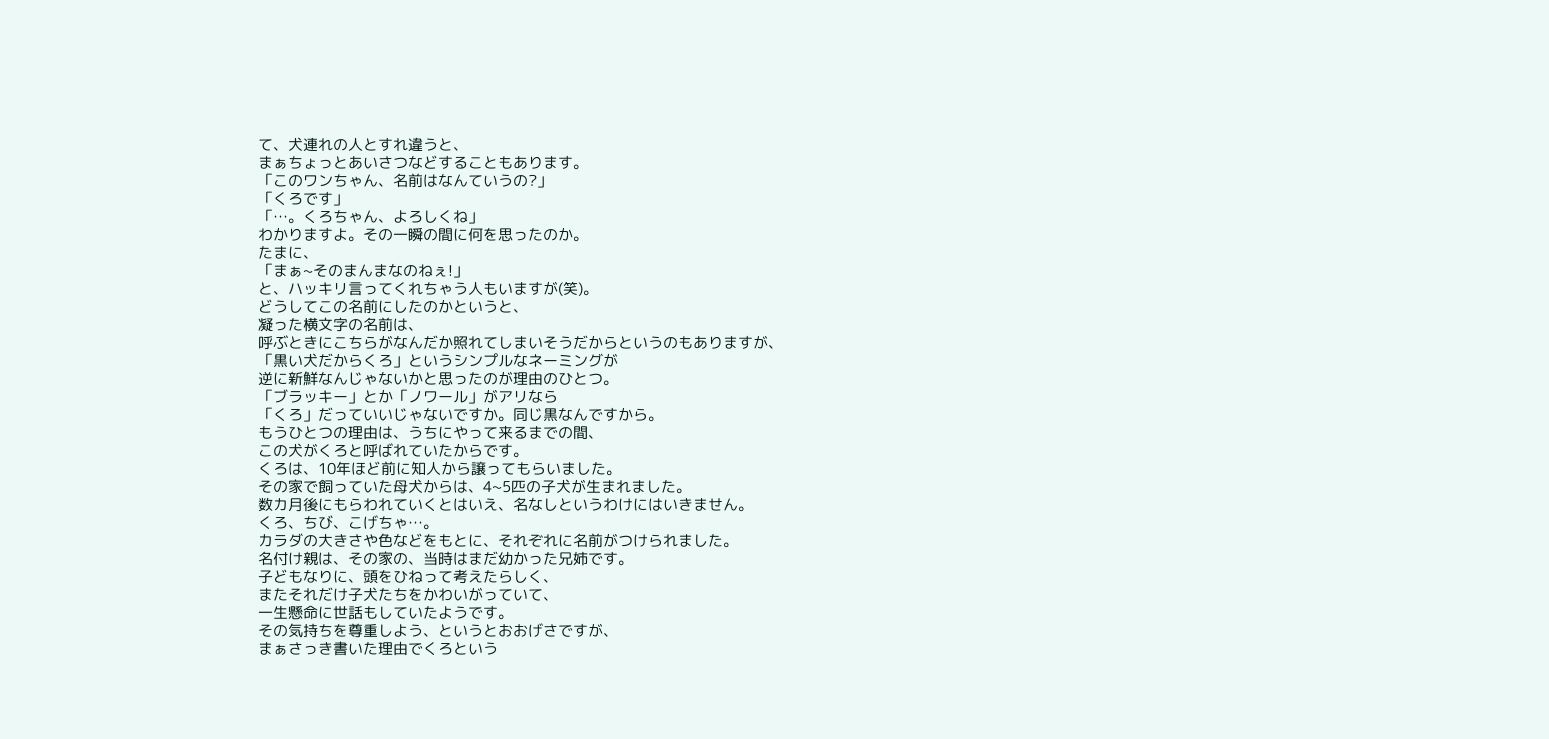て、犬連れの人とすれ違うと、
まぁちょっとあいさつなどすることもあります。
「このワンちゃん、名前はなんていうの?」
「くろです」
「…。くろちゃん、よろしくね」
わかりますよ。その一瞬の間に何を思ったのか。
たまに、
「まぁ~そのまんまなのねぇ!」
と、ハッキリ言ってくれちゃう人もいますが(笑)。
どうしてこの名前にしたのかというと、
凝った横文字の名前は、
呼ぶときにこちらがなんだか照れてしまいそうだからというのもありますが、
「黒い犬だからくろ」というシンプルなネーミングが
逆に新鮮なんじゃないかと思ったのが理由のひとつ。
「ブラッキー」とか「ノワール」がアリなら
「くろ」だっていいじゃないですか。同じ黒なんですから。
もうひとつの理由は、うちにやって来るまでの間、
この犬がくろと呼ばれていたからです。
くろは、10年ほど前に知人から譲ってもらいました。
その家で飼っていた母犬からは、4~5匹の子犬が生まれました。
数カ月後にもらわれていくとはいえ、名なしというわけにはいきません。
くろ、ちび、こげちゃ…。
カラダの大きさや色などをもとに、それぞれに名前がつけられました。
名付け親は、その家の、当時はまだ幼かった兄姉です。
子どもなりに、頭をひねって考えたらしく、
またそれだけ子犬たちをかわいがっていて、
一生懸命に世話もしていたようです。
その気持ちを尊重しよう、というとおおげさですが、
まぁさっき書いた理由でくろという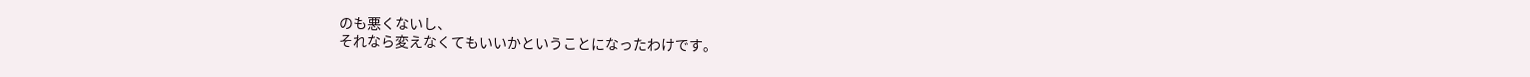のも悪くないし、
それなら変えなくてもいいかということになったわけです。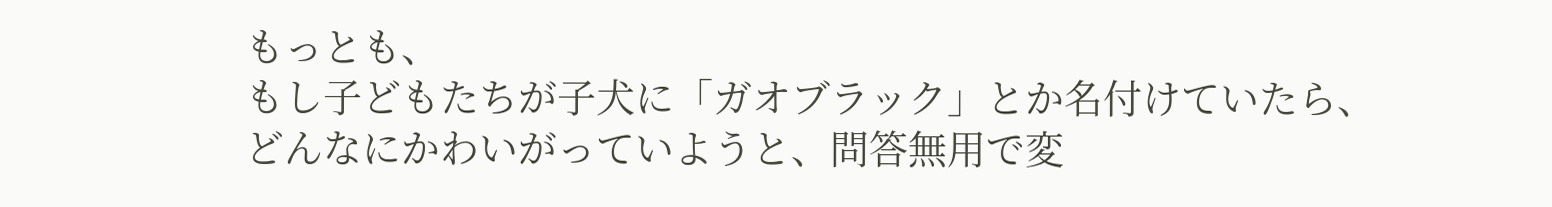もっとも、
もし子どもたちが子犬に「ガオブラック」とか名付けていたら、
どんなにかわいがっていようと、問答無用で変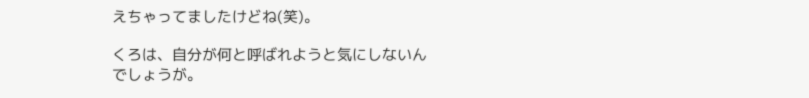えちゃってましたけどね(笑)。

くろは、自分が何と呼ばれようと気にしないんでしょうが。